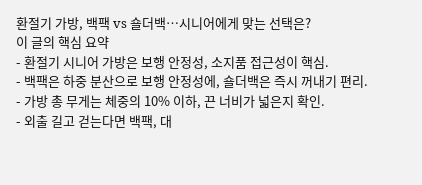환절기 가방, 백팩 vs 숄더백…시니어에게 맞는 선택은?
이 글의 핵심 요약
- 환절기 시니어 가방은 보행 안정성, 소지품 접근성이 핵심.
- 백팩은 하중 분산으로 보행 안정성에, 숄더백은 즉시 꺼내기 편리.
- 가방 총 무게는 체중의 10% 이하, 끈 너비가 넓은지 확인.
- 외출 길고 걷는다면 백팩, 대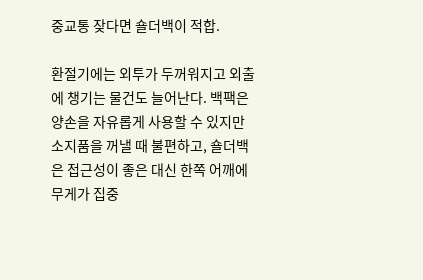중교통 잦다면 숄더백이 적합.

환절기에는 외투가 두꺼워지고 외출에 챙기는 물건도 늘어난다. 백팩은 양손을 자유롭게 사용할 수 있지만 소지품을 꺼낼 때 불편하고, 숄더백은 접근성이 좋은 대신 한쪽 어깨에 무게가 집중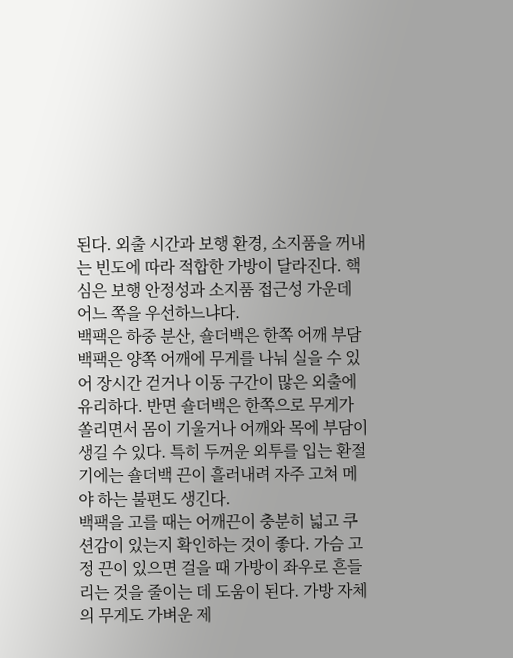된다. 외출 시간과 보행 환경, 소지품을 꺼내는 빈도에 따라 적합한 가방이 달라진다. 핵심은 보행 안정성과 소지품 접근성 가운데 어느 쪽을 우선하느냐다.
백팩은 하중 분산, 숄더백은 한쪽 어깨 부담
백팩은 양쪽 어깨에 무게를 나눠 실을 수 있어 장시간 걷거나 이동 구간이 많은 외출에 유리하다. 반면 숄더백은 한쪽으로 무게가 쏠리면서 몸이 기울거나 어깨와 목에 부담이 생길 수 있다. 특히 두꺼운 외투를 입는 환절기에는 숄더백 끈이 흘러내려 자주 고쳐 메야 하는 불편도 생긴다.
백팩을 고를 때는 어깨끈이 충분히 넓고 쿠션감이 있는지 확인하는 것이 좋다. 가슴 고정 끈이 있으면 걸을 때 가방이 좌우로 흔들리는 것을 줄이는 데 도움이 된다. 가방 자체의 무게도 가벼운 제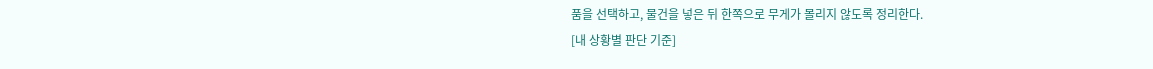품을 선택하고, 물건을 넣은 뒤 한쪽으로 무게가 몰리지 않도록 정리한다.
[내 상황별 판단 기준]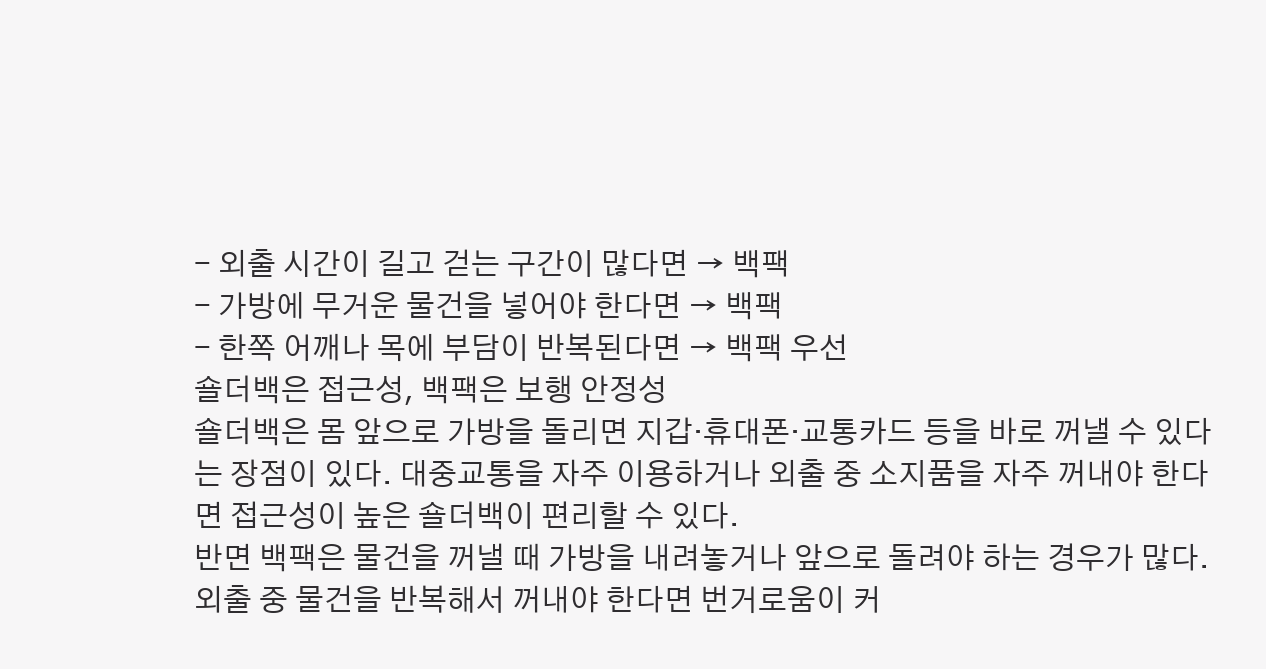- 외출 시간이 길고 걷는 구간이 많다면 → 백팩
- 가방에 무거운 물건을 넣어야 한다면 → 백팩
- 한쪽 어깨나 목에 부담이 반복된다면 → 백팩 우선
숄더백은 접근성, 백팩은 보행 안정성
숄더백은 몸 앞으로 가방을 돌리면 지갑·휴대폰·교통카드 등을 바로 꺼낼 수 있다는 장점이 있다. 대중교통을 자주 이용하거나 외출 중 소지품을 자주 꺼내야 한다면 접근성이 높은 숄더백이 편리할 수 있다.
반면 백팩은 물건을 꺼낼 때 가방을 내려놓거나 앞으로 돌려야 하는 경우가 많다. 외출 중 물건을 반복해서 꺼내야 한다면 번거로움이 커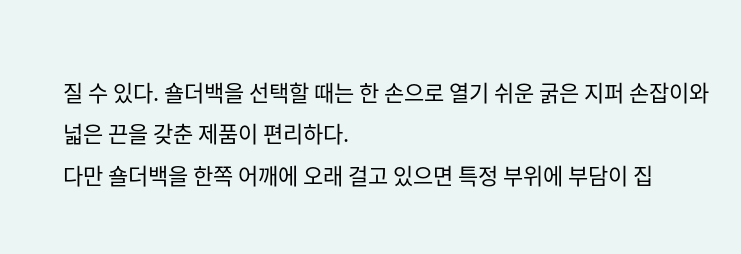질 수 있다. 숄더백을 선택할 때는 한 손으로 열기 쉬운 굵은 지퍼 손잡이와 넓은 끈을 갖춘 제품이 편리하다.
다만 숄더백을 한쪽 어깨에 오래 걸고 있으면 특정 부위에 부담이 집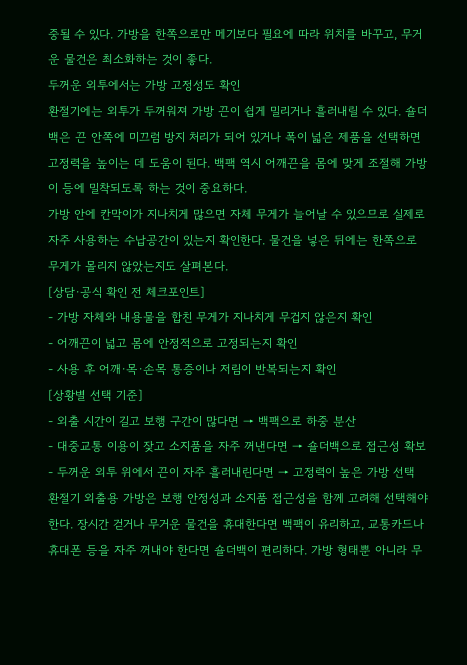중될 수 있다. 가방을 한쪽으로만 메기보다 필요에 따라 위치를 바꾸고, 무거운 물건은 최소화하는 것이 좋다.
두꺼운 외투에서는 가방 고정성도 확인
환절기에는 외투가 두꺼워져 가방 끈이 쉽게 밀리거나 흘러내릴 수 있다. 숄더백은 끈 안쪽에 미끄럼 방지 처리가 되어 있거나 폭이 넓은 제품을 선택하면 고정력을 높이는 데 도움이 된다. 백팩 역시 어깨끈을 몸에 맞게 조절해 가방이 등에 밀착되도록 하는 것이 중요하다.
가방 안에 칸막이가 지나치게 많으면 자체 무게가 늘어날 수 있으므로 실제로 자주 사용하는 수납공간이 있는지 확인한다. 물건을 넣은 뒤에는 한쪽으로 무게가 몰리지 않았는지도 살펴본다.
[상담·공식 확인 전 체크포인트]
- 가방 자체와 내용물을 합친 무게가 지나치게 무겁지 않은지 확인
- 어깨끈이 넓고 몸에 안정적으로 고정되는지 확인
- 사용 후 어깨·목·손목 통증이나 저림이 반복되는지 확인
[상황별 선택 기준]
- 외출 시간이 길고 보행 구간이 많다면 → 백팩으로 하중 분산
- 대중교통 이용이 잦고 소지품을 자주 꺼낸다면 → 숄더백으로 접근성 확보
- 두꺼운 외투 위에서 끈이 자주 흘러내린다면 → 고정력이 높은 가방 선택
환절기 외출용 가방은 보행 안정성과 소지품 접근성을 함께 고려해 선택해야 한다. 장시간 걷거나 무거운 물건을 휴대한다면 백팩이 유리하고, 교통카드나 휴대폰 등을 자주 꺼내야 한다면 숄더백이 편리하다. 가방 형태뿐 아니라 무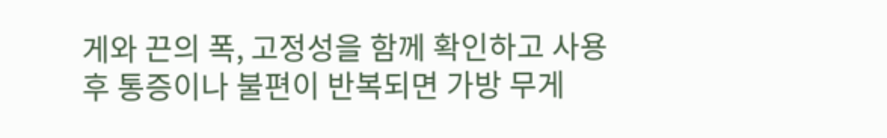게와 끈의 폭, 고정성을 함께 확인하고 사용 후 통증이나 불편이 반복되면 가방 무게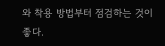와 착용 방법부터 점검하는 것이 좋다.